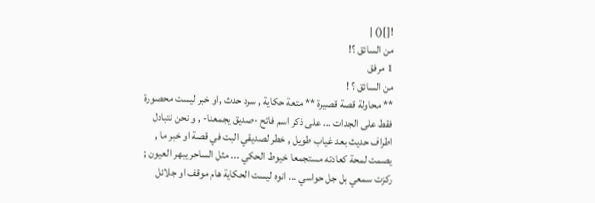![]() |
من السائق ؟!
1 مرفق
من السائق ؟ !
** محاولة قصة قصيرة ** متعة حكاية , سرد حدث ,او خبر ليست محصورة فقط على الجدات ... على ذكر اسم فاتح -صديق يجمعنا- , و نحن نتبادل اطراف حديث بعد غياب طويل , خطر لصديقي البت في قصة او خبر ما , يصمت لمحة كعادته مستجمعا خيوط الحكي ... مثل الساحر يبهر العيون ; ركزت سمعي بل جل حواسي ... انوه ليست الحكاية هام موقف او جلائل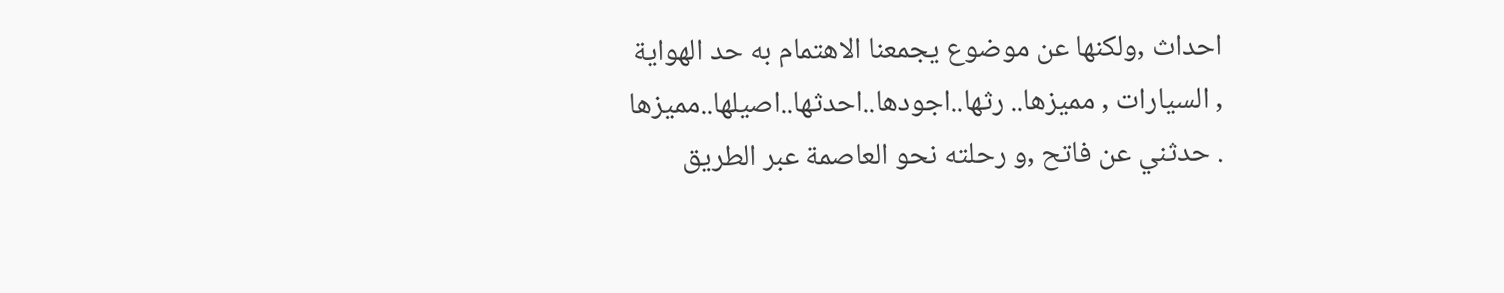احداث ,ولكنها عن موضوع يجمعنا الاهتمام به حد الهواية , السيارات , مميزها.. رثها..اجودها..احدثها..اصيلها..مميزها . حدثني عن فاتح ,و رحلته نحو العاصمة عبر الطريق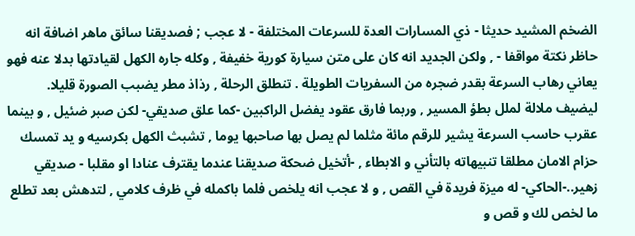الضخم المشيد حديثا - ذي المسارات العدة للسرعات المختلفة - لا عجب ; فصديقنا سائق ماهر اضافة انه حاظر نكتة مواقفا - , ولكن الجديد انه كان على متن سيارة كورية خفيفة , وكله جاره الكهل لقيادتها بدلا عنه فهو يعاني رهاب السرعة بقدر ضجره من السفريات الطويلة . تنطلق الرحلة , رذاذ مطر يضبب الصورة قليلا. ليضيف ملالة لملل بطؤ المسير , وربما فارق عقود يفضل الراكبين -كما علق صديقي- لكن صبر ضئيل , و بينما عقرب حاسب السرعة يشير للرقم مائة مثلما لم يصل بها صاحبها يوما , تشبث الكهل بكرسيه و يد تمسك حزام الامان مطلقا تنبيهاته بالتأني و الابطاء , -أتخيل ضحكة صديقنا عندما يقترف عنادا او مقلبا - صديقي زهير..-الحاكي- له ميزة فريدة في القص , و لا عجب انه يلخص فلما باكمله في ظرف كلامي , لتدهش بعد تطلع ما لخص لك و قص و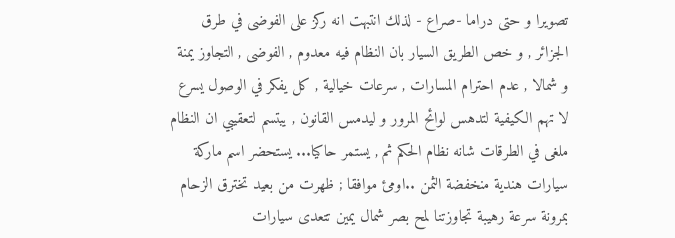تصويرا و حتى دراما -صراع - لذلك انتبهت انه ركز على الفوضى في طرق الجزائر , و خص الطريق السيار بان النظام فيه معدوم , الفوضى , التجاوز يمنة و شمالا , عدم احترام المسارات , سرعات خيالية , كل يفكر في الوصول يسرع لا تهم الكيفية لتدهس لوائح المرور و ليدمس القانون , يبتسم لتعقيبي ان النظام ملغى في الطرقات شانه نظام الحكم ثم , يستمر حاكيا... يستحضر اسم ماركة سيارات هندية منخفضة الثمن ..اومئ موافقا ; ظهرت من بعيد تخترق الزحام بمرونة سرعة رهيبة تجاوزتنا لمح بصر شمال يمين تتعدى سيارات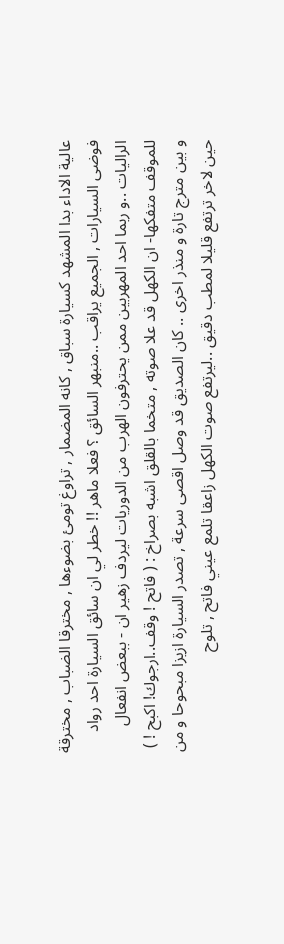عالية الاداء بدا المشهد كسيارة سباق , كانه المضمار , تراوغ تومئ بضوءها , مخترقا الضباب , مخترقة فوضى السيارات , الجميع يراقب ..منبهر السائق ؟ فعلا ماهر !! خطر لي ان سائق السيارة احد رواد الراليات ..و ربما احد المهربين ممن يحترفون الهرب من الدوريات ليردف زهير ان - ببعض انفعال للموقف متفكها- ان الكهل قد علا صوته , متخما بالقلق اشبه بصراخ : ( فاتح ! وقف..ارجوك! اكبح ! ) و بين مترج تارة و منذر اخرى .. كان الصديق قد وصل اقصى سرعة , تصدر السيارة ازيزا مبحوحا و من حين لاخر ترتفع قليلا لمطب دقيق ..ليرتفع صوت الكهل زاعقا تلمع عيني فاتح , تلوح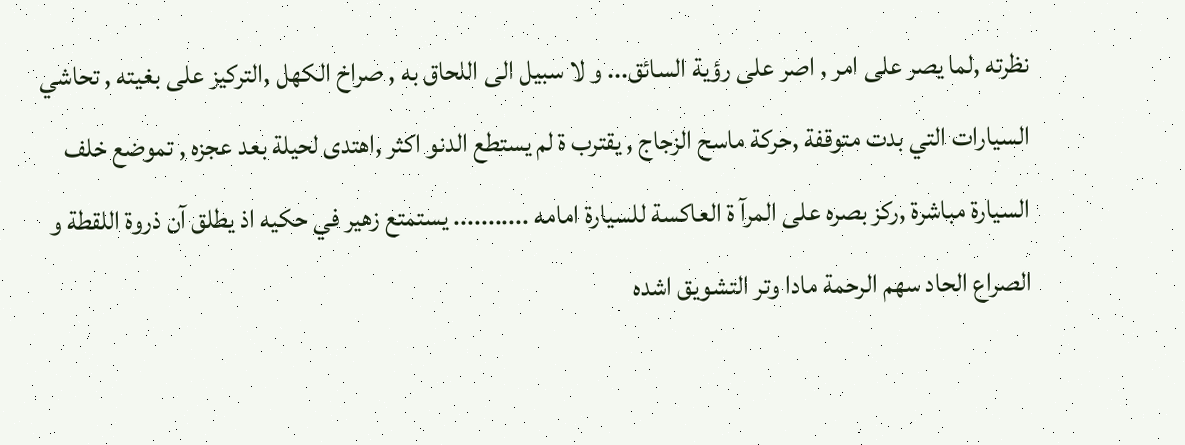نظرته ,لما يصر على امر , اصر على رؤية السائق... و لا سبيل الى اللحاق به , صراخ الكهل ,التركيز على بغيته , تحاشي السيارات التي بدت متوقفة ,حركة ماسح الزجاج , يقترب ة لم يستطع الدنو اكثر ,اهتدى لحيلة بعد عجزه , تموضع خلف السيارة مباشرة ,ركز بصره على المرآ ة العاكسة للسيارة امامه ........... يستمتع زهير في حكيه اذ يطلق آن ذروة اللقطة و الصراع الحاد سهم الرحمة مادا وتر التشويق اشده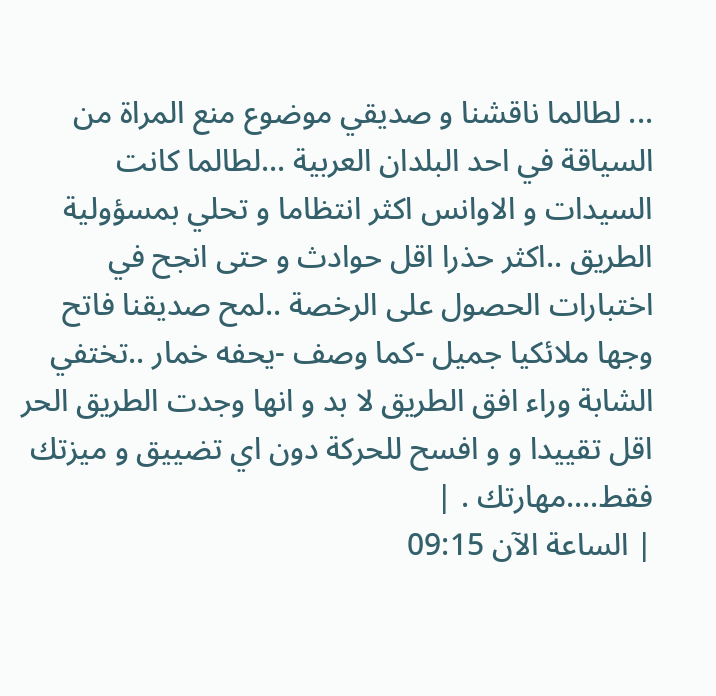... لطالما ناقشنا و صديقي موضوع منع المراة من السياقة في احد البلدان العربية ...لطالما كانت السيدات و الاوانس اكثر انتظاما و تحلي بمسؤولية الطريق ..اكثر حذرا اقل حوادث و حتى انجح في اختبارات الحصول على الرخصة ..لمح صديقنا فاتح وجها ملائكيا جميل -كما وصف -يحفه خمار ..تختفي الشابة وراء افق الطريق لا بد و انها وجدت الطريق الحر اقل تقييدا و و افسح للحركة دون اي تضييق و ميزتك فقط....مهارتك . |
| الساعة الآن 09:15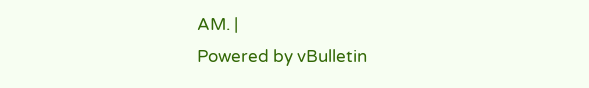AM. |
Powered by vBulletin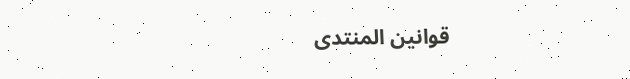قوانين المنتدى